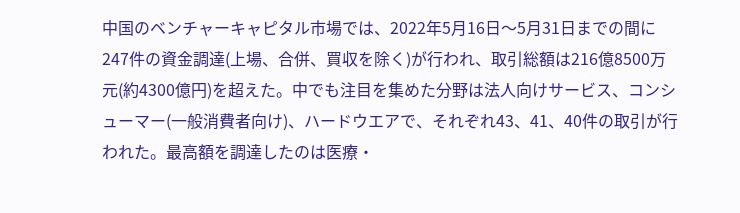中国のベンチャーキャピタル市場では、2022年5月16日〜5月31日までの間に247件の資金調達(上場、合併、買収を除く)が行われ、取引総額は216億8500万元(約4300億円)を超えた。中でも注目を集めた分野は法人向けサービス、コンシューマー(一般消費者向け)、ハードウエアで、それぞれ43、41、40件の取引が行われた。最高額を調達したのは医療・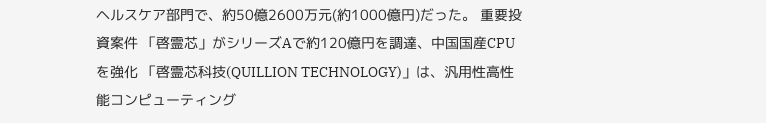ヘルスケア部門で、約50億2600万元(約1000億円)だった。 重要投資案件 「啓霊芯」がシリーズAで約120億円を調達、中国国産CPUを強化 「啓霊芯科技(QUILLION TECHNOLOGY)」は、汎用性高性能コンピューティング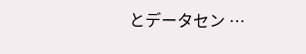とデータセン …